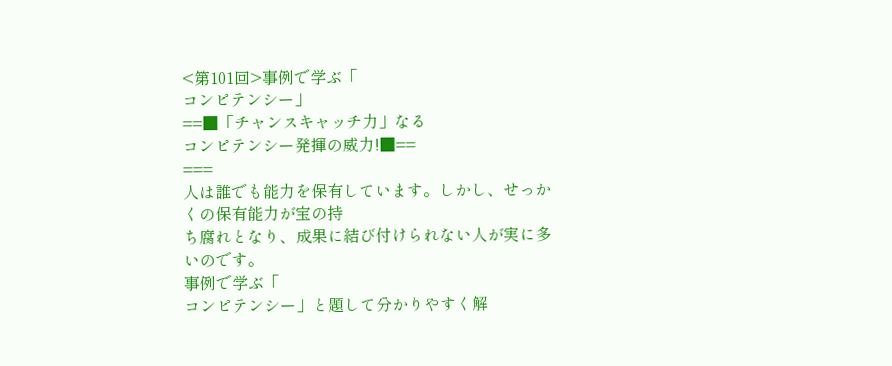<第101回>事例で学ぶ「
コンピテンシー」
==■「チャンスキャッチ力」なる
コンピテンシー発揮の威力!■==
===
人は誰でも能力を保有しています。しかし、せっかくの保有能力が宝の持
ち腐れとなり、成果に結び付けられない人が実に多いのです。
事例で学ぶ「
コンピテンシー」と題して分かりやすく解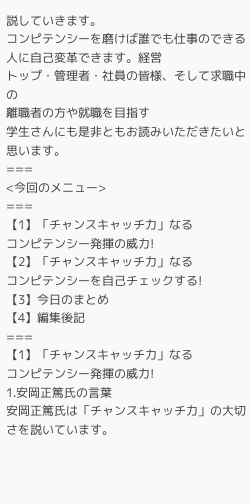説していきます。
コンピテンシーを磨けば誰でも仕事のできる人に自己変革できます。経営
トップ・管理者・社員の皆様、そして求職中の
離職者の方や就職を目指す
学生さんにも是非ともお読みいただきたいと思います。
===
<今回のメニュー>
===
【1】「チャンスキャッチ力」なる
コンピテンシー発揮の威力!
【2】「チャンスキャッチ力」なる
コンピテンシーを自己チェックする!
【3】今日のまとめ
【4】編集後記
===
【1】「チャンスキャッチ力」なる
コンピテンシー発揮の威力!
1.安岡正篤氏の言葉
安岡正篤氏は「チャンスキャッチ力」の大切さを説いています。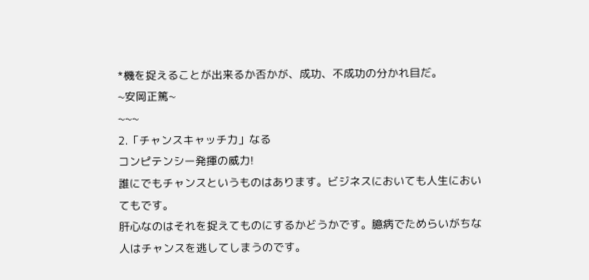*機を捉えることが出来るか否かが、成功、不成功の分かれ目だ。
~安岡正篤~
~~~
2.「チャンスキャッチ力」なる
コンピテンシー発揮の威力!
誰にでもチャンスというものはあります。ビジネスにおいても人生におい
てもです。
肝心なのはそれを捉えてものにするかどうかです。臆病でためらいがちな
人はチャンスを逃してしまうのです。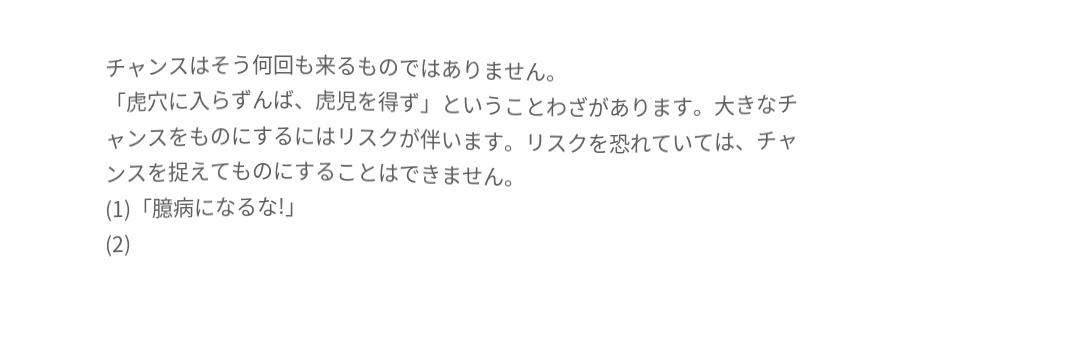チャンスはそう何回も来るものではありません。
「虎穴に入らずんば、虎児を得ず」ということわざがあります。大きなチ
ャンスをものにするにはリスクが伴います。リスクを恐れていては、チャ
ンスを捉えてものにすることはできません。
(1)「臆病になるな!」
(2)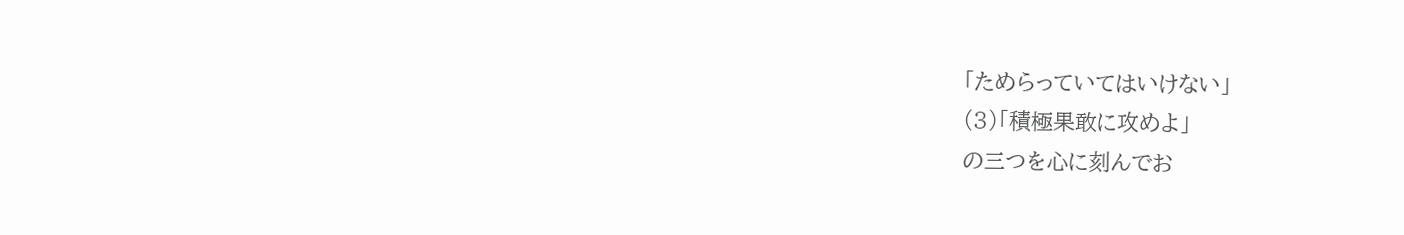「ためらっていてはいけない」
(3)「積極果敢に攻めよ」
の三つを心に刻んでお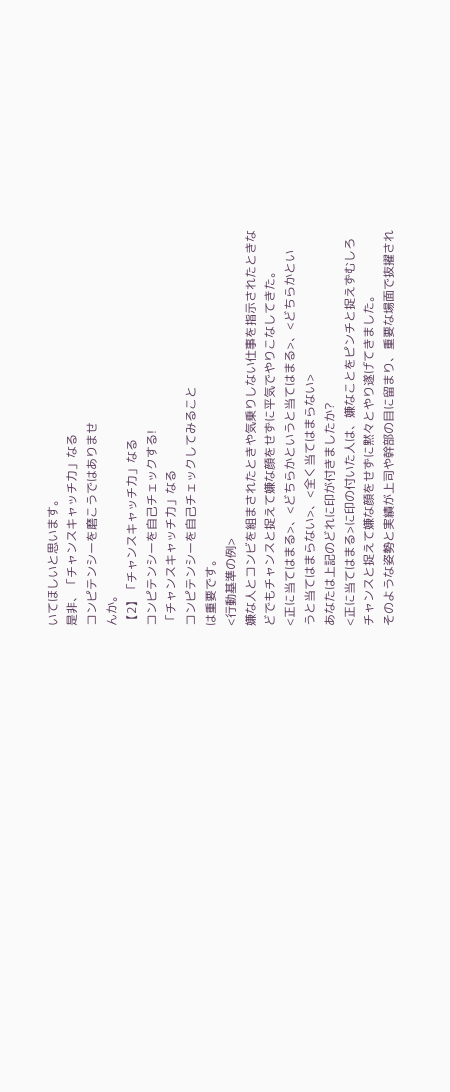いてほしいと思います。
是非、「チャンスキャッチ力」なる
コンピテンシーを磨こうではありませ
んか。
【2】「チャンスキャッチ力」なる
コンピテンシーを自己チェックする!
「チャンスキャッチ力」なる
コンピテンシーを自己チェックしてみること
は重要です。
<行動基準の例>
嫌な人とコンビを組まされたときや気乗りしない仕事を指示されたときな
どでもチャンスと捉えて嫌な顔をせずに平気でやりこなしてきた。
<正に当てはまる>、<どちらかというと当てはまる>、<どちらかとい
うと当てはまらない>、<全く当てはまらない>
あなたは上記のどれに印が付きましたか?
<正に当てはまる>に印の付いた人は、嫌なことをピンチと捉えずむしろ
チャンスと捉えて嫌な顔をせずに黙々とやり遂げてきました。
そのような姿勢と実績が上司や幹部の目に留まり、重要な場面で抜擢され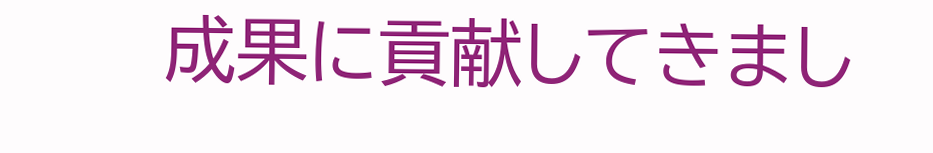成果に貢献してきまし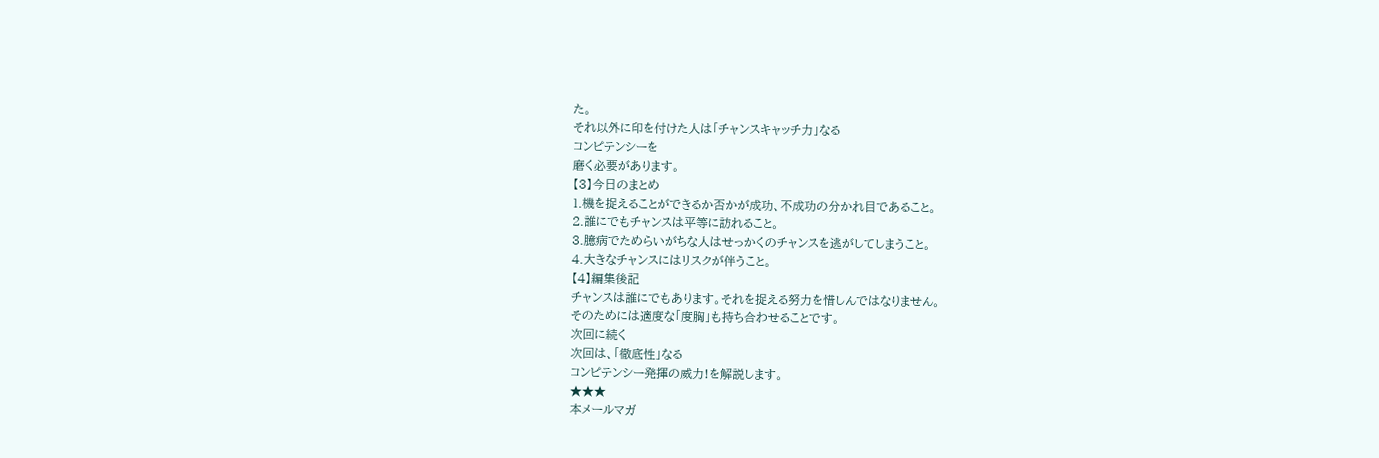た。
それ以外に印を付けた人は「チャンスキャッチ力」なる
コンピテンシーを
磨く必要があります。
【3】今日のまとめ
1.機を捉えることができるか否かが成功、不成功の分かれ目であること。
2.誰にでもチャンスは平等に訪れること。
3.臆病でためらいがちな人はせっかくのチャンスを逃がしてしまうこと。
4.大きなチャンスにはリスクが伴うこと。
【4】編集後記
チャンスは誰にでもあります。それを捉える努力を惜しんではなりません。
そのためには適度な「度胸」も持ち合わせることです。
次回に続く
次回は、「徹底性」なる
コンピテンシー発揮の威力!を解説します。
★★★
本メールマガ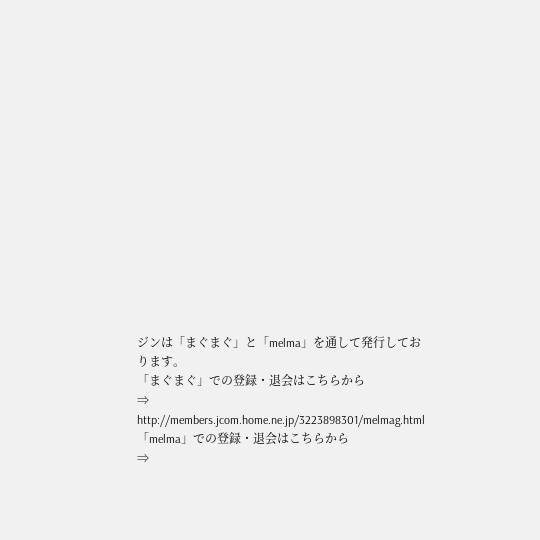ジンは「まぐまぐ」と「melma」を通して発行しております。
「まぐまぐ」での登録・退会はこちらから
⇒
http://members.jcom.home.ne.jp/3223898301/melmag.html
「melma」での登録・退会はこちらから
⇒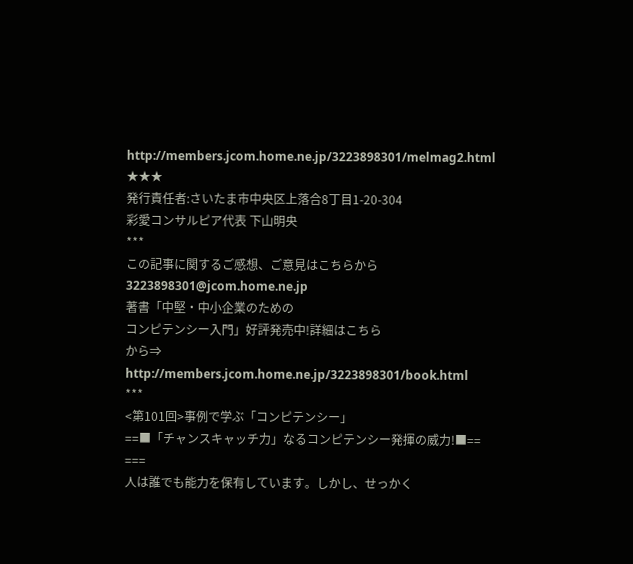http://members.jcom.home.ne.jp/3223898301/melmag2.html
★★★
発行責任者:さいたま市中央区上落合8丁目1-20-304
彩愛コンサルピア代表 下山明央
***
この記事に関するご感想、ご意見はこちらから
3223898301@jcom.home.ne.jp
著書「中堅・中小企業のための
コンピテンシー入門」好評発売中!詳細はこちら
から⇒
http://members.jcom.home.ne.jp/3223898301/book.html
***
<第101回>事例で学ぶ「コンピテンシー」
==■「チャンスキャッチ力」なるコンピテンシー発揮の威力!■==
===
人は誰でも能力を保有しています。しかし、せっかく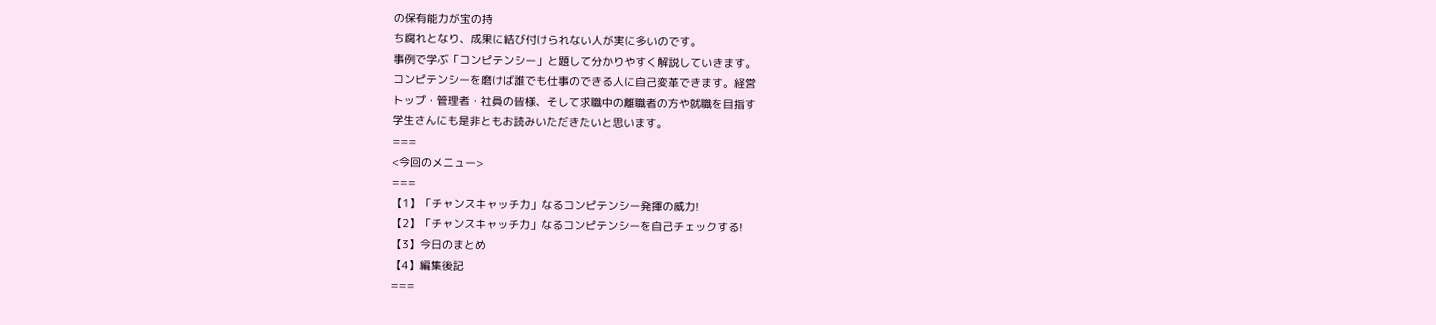の保有能力が宝の持
ち腐れとなり、成果に結び付けられない人が実に多いのです。
事例で学ぶ「コンピテンシー」と題して分かりやすく解説していきます。
コンピテンシーを磨けば誰でも仕事のできる人に自己変革できます。経営
トップ・管理者・社員の皆様、そして求職中の離職者の方や就職を目指す
学生さんにも是非ともお読みいただきたいと思います。
===
<今回のメニュー>
===
【1】「チャンスキャッチ力」なるコンピテンシー発揮の威力!
【2】「チャンスキャッチ力」なるコンピテンシーを自己チェックする!
【3】今日のまとめ
【4】編集後記
===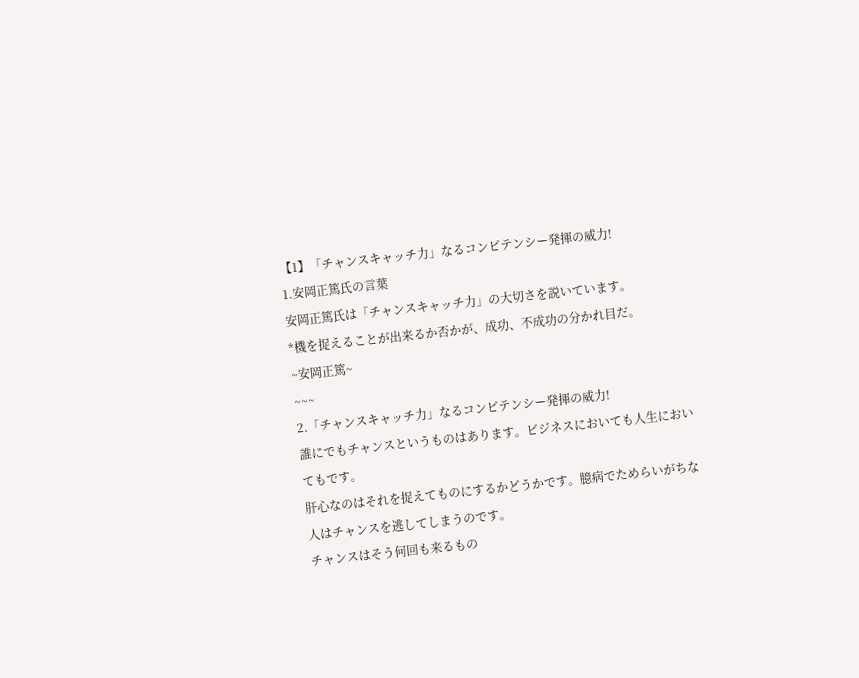【1】「チャンスキャッチ力」なるコンピテンシー発揮の威力!
1.安岡正篤氏の言葉
安岡正篤氏は「チャンスキャッチ力」の大切さを説いています。
*機を捉えることが出来るか否かが、成功、不成功の分かれ目だ。
~安岡正篤~
~~~
2.「チャンスキャッチ力」なるコンピテンシー発揮の威力!
誰にでもチャンスというものはあります。ビジネスにおいても人生におい
てもです。
肝心なのはそれを捉えてものにするかどうかです。臆病でためらいがちな
人はチャンスを逃してしまうのです。
チャンスはそう何回も来るもの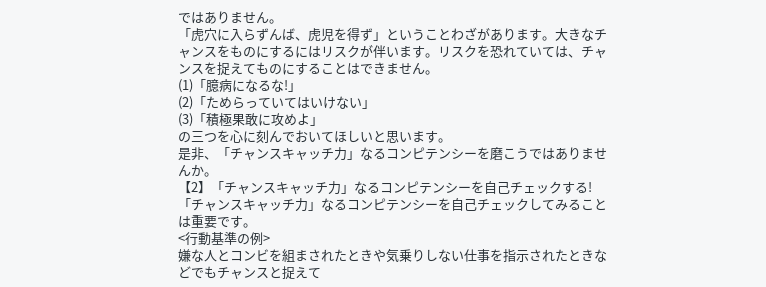ではありません。
「虎穴に入らずんば、虎児を得ず」ということわざがあります。大きなチ
ャンスをものにするにはリスクが伴います。リスクを恐れていては、チャ
ンスを捉えてものにすることはできません。
(1)「臆病になるな!」
(2)「ためらっていてはいけない」
(3)「積極果敢に攻めよ」
の三つを心に刻んでおいてほしいと思います。
是非、「チャンスキャッチ力」なるコンピテンシーを磨こうではありませ
んか。
【2】「チャンスキャッチ力」なるコンピテンシーを自己チェックする!
「チャンスキャッチ力」なるコンピテンシーを自己チェックしてみること
は重要です。
<行動基準の例>
嫌な人とコンビを組まされたときや気乗りしない仕事を指示されたときな
どでもチャンスと捉えて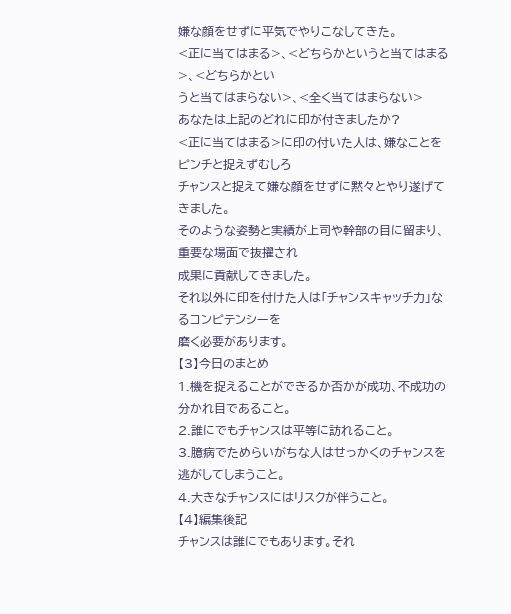嫌な顔をせずに平気でやりこなしてきた。
<正に当てはまる>、<どちらかというと当てはまる>、<どちらかとい
うと当てはまらない>、<全く当てはまらない>
あなたは上記のどれに印が付きましたか?
<正に当てはまる>に印の付いた人は、嫌なことをピンチと捉えずむしろ
チャンスと捉えて嫌な顔をせずに黙々とやり遂げてきました。
そのような姿勢と実績が上司や幹部の目に留まり、重要な場面で抜擢され
成果に貢献してきました。
それ以外に印を付けた人は「チャンスキャッチ力」なるコンピテンシーを
磨く必要があります。
【3】今日のまとめ
1.機を捉えることができるか否かが成功、不成功の分かれ目であること。
2.誰にでもチャンスは平等に訪れること。
3.臆病でためらいがちな人はせっかくのチャンスを逃がしてしまうこと。
4.大きなチャンスにはリスクが伴うこと。
【4】編集後記
チャンスは誰にでもあります。それ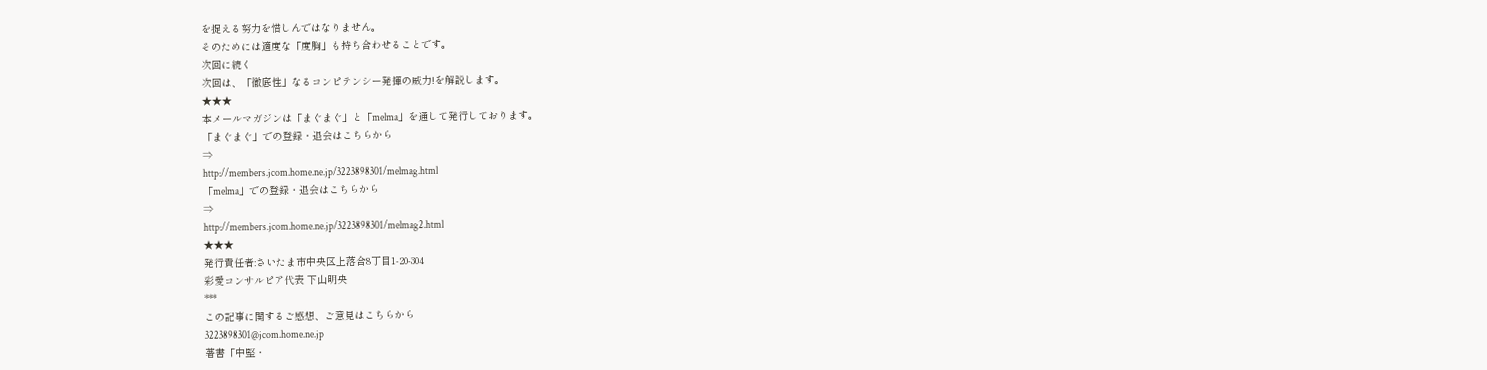を捉える努力を惜しんではなりません。
そのためには適度な「度胸」も持ち合わせることです。
次回に続く
次回は、「徹底性」なるコンピテンシー発揮の威力!を解説します。
★★★
本メールマガジンは「まぐまぐ」と「melma」を通して発行しております。
「まぐまぐ」での登録・退会はこちらから
⇒
http://members.jcom.home.ne.jp/3223898301/melmag.html
「melma」での登録・退会はこちらから
⇒
http://members.jcom.home.ne.jp/3223898301/melmag2.html
★★★
発行責任者:さいたま市中央区上落合8丁目1-20-304
彩愛コンサルピア代表 下山明央
***
この記事に関するご感想、ご意見はこちらから
3223898301@jcom.home.ne.jp
著書「中堅・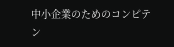中小企業のためのコンピテン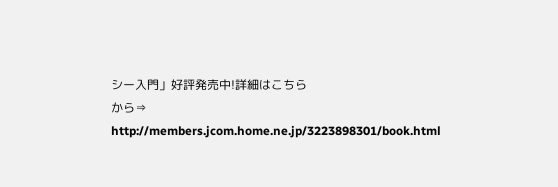シー入門」好評発売中!詳細はこちら
から⇒
http://members.jcom.home.ne.jp/3223898301/book.html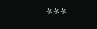***